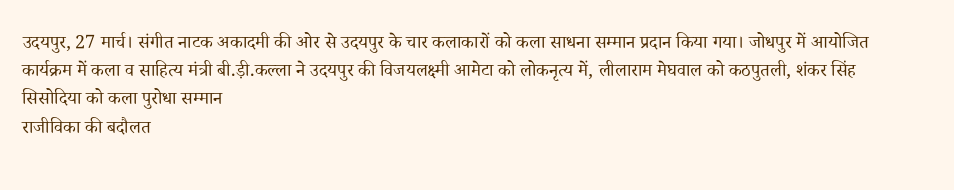उदयपुर, 27 मार्च। संगीत नाटक अकादमी की ओर से उदयपुर के चार कलाकारों को कला साधना सम्मान प्रदान किया गया। जोधपुर में आयोजित कार्यक्रम में कला व साहित्य मंत्री बी.ड़ी.कल्ला ने उदयपुर की विजयलक्ष्मी आमेटा को लोकनृत्य में, लीलाराम मेघवाल को कठपुतली, शंकर सिंह सिसोदिया को कला पुरोधा सम्मान
राजीविका की बदौलत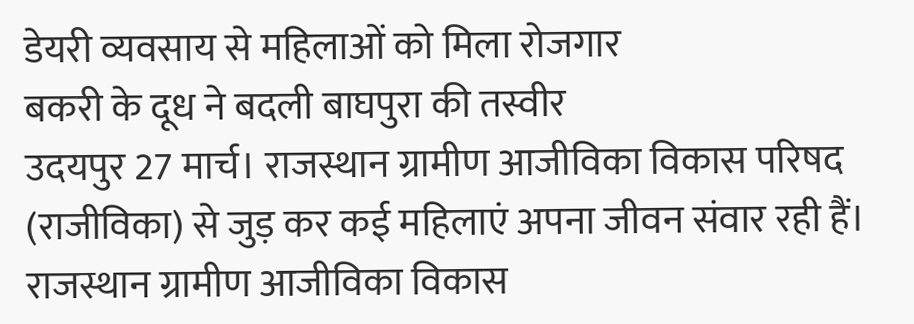डेयरी व्यवसाय से महिलाओं को मिला रोजगार
बकरी के दूध ने बदली बाघपुरा की तस्वीर
उदयपुर 27 मार्च। राजस्थान ग्रामीण आजीविका विकास परिषद (राजीविका) से जुड़ कर कई महिलाएं अपना जीवन संवार रही हैं। राजस्थान ग्रामीण आजीविका विकास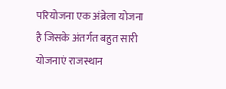परियोजना एक अंब्रेला योजना है जिसके अंतर्गत बहुत सारी योजनाएं राजस्थान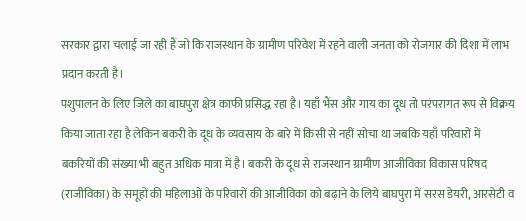सरकार द्वारा चलाई जा रही हैं जो कि राजस्थान के ग्रामीण परिवेश में रहने वाली जनता को रोजगार की दिशा में लाभ प्रदान करती है।
पशुपालन के लिए जिले का बाघपुरा क्षेत्र काफी प्रसिद्ध रहा है। यहाँ भैंस और गाय का दूध तो परंपरागत रूप से विक्रय किया जाता रहा है लेकिन बकरी के दूध के व्यवसाय के बारे में किसी से नहीं सोचा था जबकि यहाँ परिवारों में बकरियों की संख्या भी बहुत अधिक मात्रा में है। बकरी के दूध से राजस्थान ग्रामीण आजीविका विकास परिषद (राजीविका) के समूहों की महिलाओं के परिवारों की आजीविका को बढ़ाने के लिये बाघपुरा में सरस डेयरी, आरसेटी व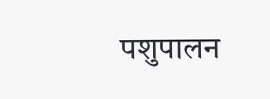पशुपालन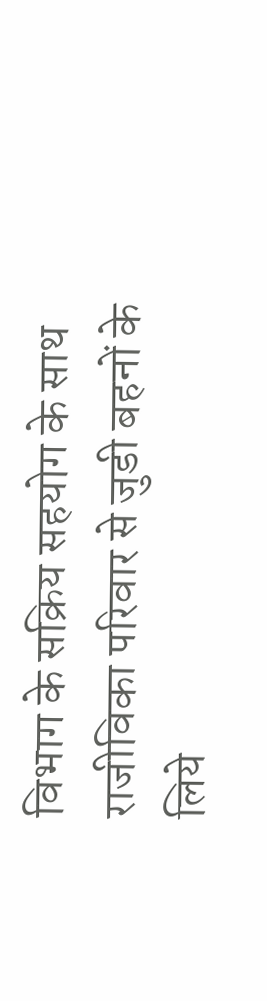विभाग के सक्रिय सहयोग के साथ राजीविका परिवार से जुडी बहनों के लिये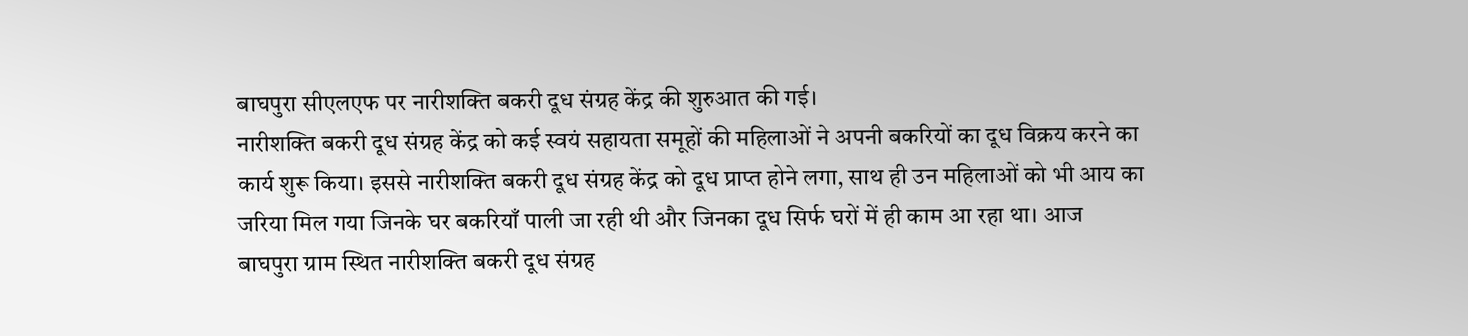बाघपुरा सीएलएफ पर नारीशक्ति बकरी दूध संग्रह केंद्र की शुरुआत की गई।
नारीशक्ति बकरी दूध संग्रह केंद्र को कई स्वयं सहायता समूहों की महिलाओं ने अपनी बकरियों का दूध विक्रय करने का कार्य शुरू किया। इससे नारीशक्ति बकरी दूध संग्रह केंद्र को दूध प्राप्त होने लगा, साथ ही उन महिलाओं को भी आय का जरिया मिल गया जिनके घर बकरियाँ पाली जा रही थी और जिनका दूध सिर्फ घरों में ही काम आ रहा था। आज बाघपुरा ग्राम स्थित नारीशक्ति बकरी दूध संग्रह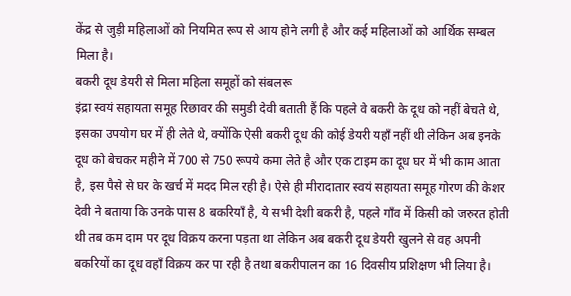केंद्र से जुड़ी महिलाओं को नियमित रूप से आय होने लगी है और कई महिलाओं को आर्थिक सम्बल मिला है।
बकरी दूध डेयरी से मिला महिला समूहों को संबलरू
इंद्रा स्वयं सहायता समूह रिछावर की समुडी देवी बताती हैं कि पहले वे बकरी के दूध को नहीं बेचते थे, इसका उपयोग घर में ही लेते थे, क्योंकि ऐसी बकरी दूध की कोई डेयरी यहाँ नहीं थी लेकिन अब इनके दूध को बेचकर महीने में 700 से 750 रूपये कमा लेते है और एक टाइम का दूध घर में भी काम आता है, इस पैसे से घर के खर्च में मदद मिल रही है। ऐसे ही मीरादातार स्वयं सहायता समूह गोरण की केशर देवी ने बताया कि उनके पास 8 बकरियाँ है, ये सभी देशी बकरी है, पहले गाँव में किसी को जरुरत होती थी तब कम दाम पर दूध विक्रय करना पड़ता था लेकिन अब बकरी दूध डेयरी खुलने से वह अपनी बकरियों का दूध वहाँ विक्रय कर पा रही है तथा बकरीपालन का 16 दिवसीय प्रशिक्षण भी लिया है।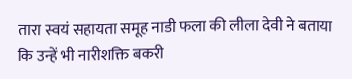तारा स्वयं सहायता समूह नाडी फला की लीला देवी ने बताया कि उन्हें भी नारीशक्ति बकरी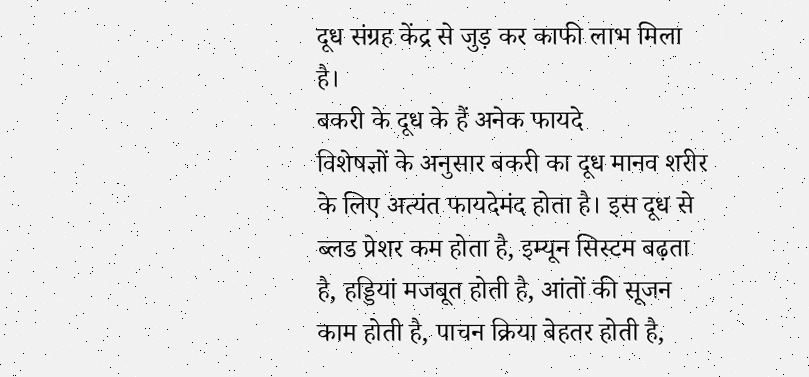दूध संग्रह केंद्र से जुड़ कर काफी लाभ मिला है।
बकरी के दूध के हैं अनेक फायदे
विशेषज्ञों के अनुसार बकरी का दूध मानव शरीर के लिए अत्यंत फायदेमंद होता है। इस दूध से ब्लड प्रेशर कम होता है, इम्यून सिस्टम बढ़ता है, हड्डियां मजबूत होती है, आंतों की सूजन काम होती है, पाचन क्रिया बेहतर होती है,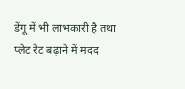डेंगू में भी लाभकारी है तथा प्लेट रेट बढ़ाने में मदद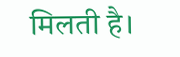मिलती है।